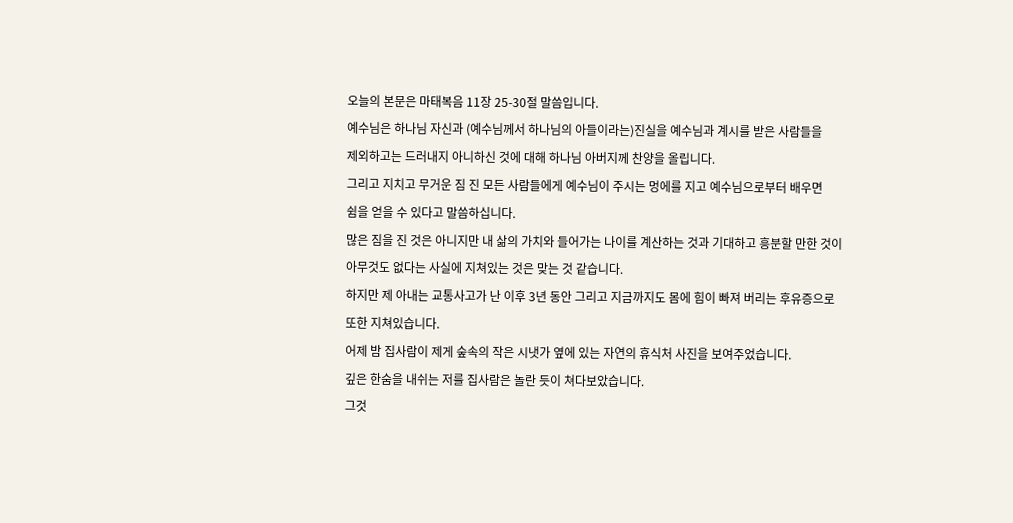오늘의 본문은 마태복음 11장 25-30절 말씀입니다.
예수님은 하나님 자신과 (예수님께서 하나님의 아들이라는)진실을 예수님과 계시를 받은 사람들을
제외하고는 드러내지 아니하신 것에 대해 하나님 아버지께 찬양을 올립니다.
그리고 지치고 무거운 짐 진 모든 사람들에게 예수님이 주시는 멍에를 지고 예수님으로부터 배우면
쉼을 얻을 수 있다고 말씀하십니다.
많은 짐을 진 것은 아니지만 내 삶의 가치와 들어가는 나이를 계산하는 것과 기대하고 흥분할 만한 것이
아무것도 없다는 사실에 지쳐있는 것은 맞는 것 같습니다.
하지만 제 아내는 교통사고가 난 이후 3년 동안 그리고 지금까지도 몸에 힘이 빠져 버리는 후유증으로
또한 지쳐있습니다.
어제 밤 집사람이 제게 숲속의 작은 시냇가 옆에 있는 자연의 휴식처 사진을 보여주었습니다.
깊은 한숨을 내쉬는 저를 집사람은 놀란 듯이 쳐다보았습니다.
그것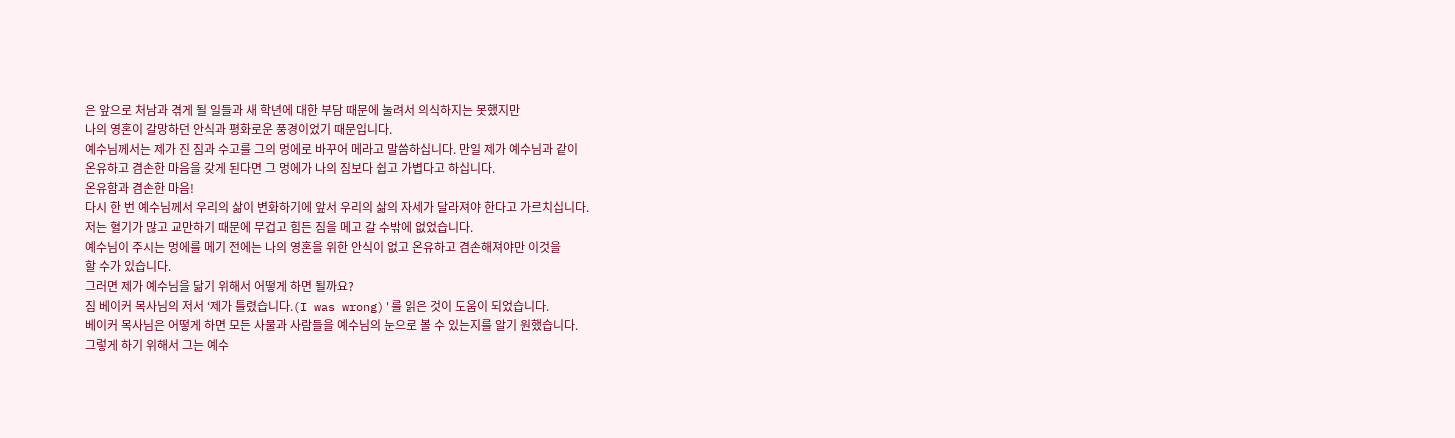은 앞으로 처남과 겪게 될 일들과 새 학년에 대한 부담 때문에 눌려서 의식하지는 못했지만
나의 영혼이 갈망하던 안식과 평화로운 풍경이었기 때문입니다.
예수님께서는 제가 진 짐과 수고를 그의 멍에로 바꾸어 메라고 말씀하십니다. 만일 제가 예수님과 같이
온유하고 겸손한 마음을 갖게 된다면 그 멍에가 나의 짐보다 쉽고 가볍다고 하십니다.
온유함과 겸손한 마음!
다시 한 번 예수님께서 우리의 삶이 변화하기에 앞서 우리의 삶의 자세가 달라져야 한다고 가르치십니다.
저는 혈기가 많고 교만하기 때문에 무겁고 힘든 짐을 메고 갈 수밖에 없었습니다.
예수님이 주시는 멍에를 메기 전에는 나의 영혼을 위한 안식이 없고 온유하고 겸손해져야만 이것을
할 수가 있습니다.
그러면 제가 예수님을 닮기 위해서 어떻게 하면 될까요?
짐 베이커 목사님의 저서 ‘제가 틀렸습니다.(I was wrong)'를 읽은 것이 도움이 되었습니다.
베이커 목사님은 어떻게 하면 모든 사물과 사람들을 예수님의 눈으로 볼 수 있는지를 알기 원했습니다.
그렇게 하기 위해서 그는 예수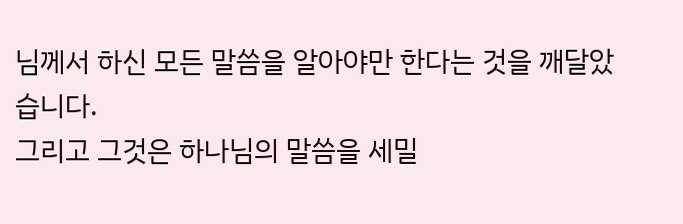님께서 하신 모든 말씀을 알아야만 한다는 것을 깨달았습니다.
그리고 그것은 하나님의 말씀을 세밀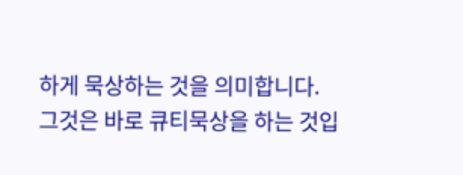하게 묵상하는 것을 의미합니다.
그것은 바로 큐티묵상을 하는 것입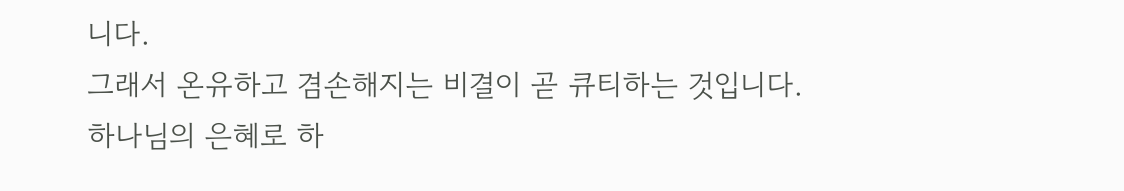니다.
그래서 온유하고 겸손해지는 비결이 곧 큐티하는 것입니다.
하나님의 은혜로 하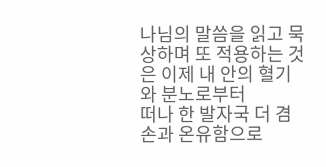나님의 말씀을 읽고 묵상하며 또 적용하는 것은 이제 내 안의 혈기와 분노로부터
떠나 한 발자국 더 겸손과 온유함으로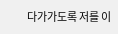다가가도록 저를 이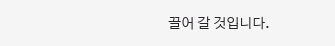끌어 갈 것입니다.